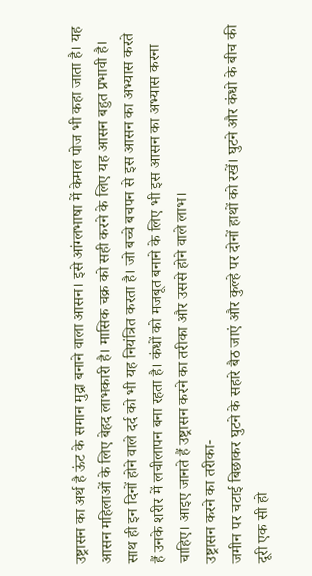उष्ट्रासन का अर्थ है ऊंट के समान मुद्रा बनाने वाला आसन। इसे आंग्लभाषा में केमल पोज भी कहा जाता है। यह आसन महिलाओं के लिए बेहद लाभकारी है। मासिक चक्र को सही करने के लिए यह आसन बहुत प्रभावी है। साथ ही इन दिनों होने वाले दर्द को भी यह नियंत्रित करता है। जो बच्चे बचपन से इस आसन का अभ्यास करते हैं उनके शरीर में लचीलापन बना रहता है। कंधों को मजबूत बनाने के लिए भी इस आसन का अभ्यास करना चाहिए। आइए जानते हैं उष्ट्रासन करने का तरीका और उससे होने वाले लाभ।
उष्ट्रासन करने का तरीका-
जमीन पर चटाई बिछाकर घुटने के सहारे बैठ जाएं और कुल्हे पर दोनों हाथों को रखें। घुटने और कंधो के बीच की दूरी एक सी हो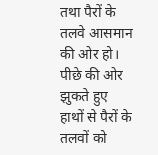तथा पैरों के तलवे आसमान की ओर हो। पीछे की ओर झुकते हुए हाथों से पैरों के तलवों को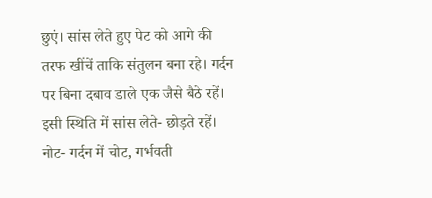छुएं। सांस लेते हुए पेट को आगे की तरफ खींचें ताकि संतुलन बना रहे। गर्दन पर बिना दबाव डाले एक जैसे बैठे रहें। इसी स्थिति में सांस लेते- छोड़ते रहें।
नोट- गर्दन में चोट, गर्भवती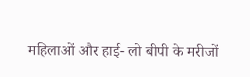महिलाओं और हाई- लो बीपी के मरीजों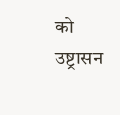को उष्ट्रासन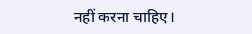नहीं करना चाहिए।